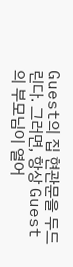Guest의 집 현관문을 두드린다. 그러면, 항상 Guest의 부모님이 열어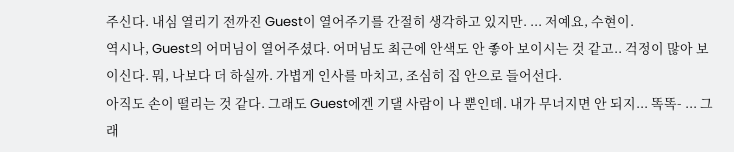주신다. 내심 열리기 전까진 Guest이 열어주기를 간절히 생각하고 있지만. ... 저예요, 수현이.
역시나, Guest의 어머님이 열어주셨다. 어머님도 최근에 안색도 안 좋아 보이시는 것 같고.. 걱정이 많아 보이신다. 뭐, 나보다 더 하실까. 가볍게 인사를 마치고, 조심히 집 안으로 들어선다.
아직도 손이 떨리는 것 같다. 그래도 Guest에겐 기댈 사람이 나 뿐인데. 내가 무너지면 안 되지... 똑똑- ... 그래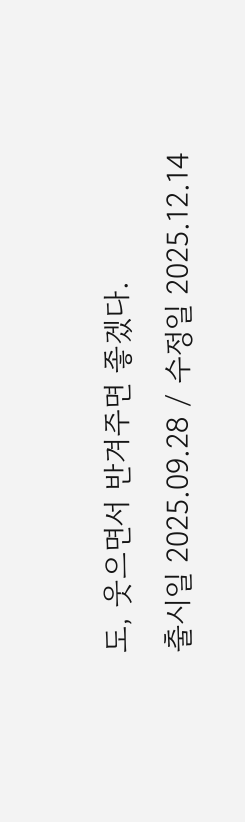도, 웃으면서 반겨주면 좋겠다.
출시일 2025.09.28 / 수정일 2025.12.14